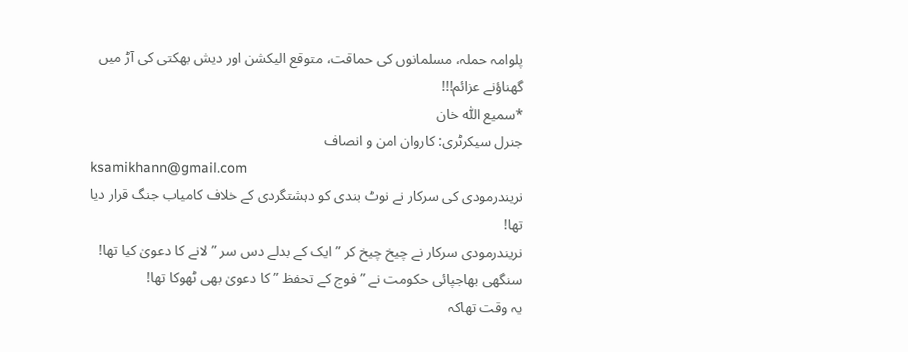پلوامہ حملہ، مسلمانوں کی حماقت، متوقع الیکشن اور دیش بھکتی کی آڑ میں گھناؤنے عزائم!!!
*سمیع اللّٰہ خان
جنرل سیکرٹری: کاروان امن و انصاف
ksamikhann@gmail.com
نریندرمودی کی سرکار نے نوٹ بندی کو دہشتگردی کے خلاف کامیاب جنگ قرار دیا تھا!
نریندرمودی سرکار نے چیخ چیخ کر ” ایک کے بدلے دس سر ” لانے کا دعویٰ کیا تھا!
سنگھی بھاجپائی حکومت نے ” فوج کے تحفظ ” کا دعویٰ بھی ٹھوکا تھا!
یہ وقت تھاکہ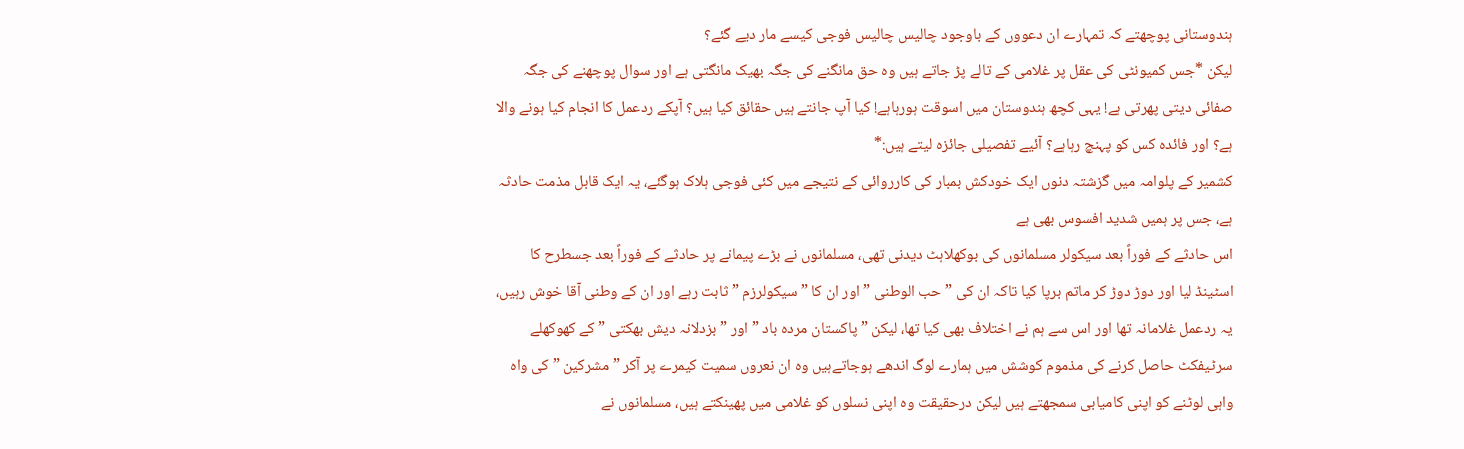ہندوستانی پوچھتے کہ تمہارے ان دعووں کے باوجود چالیس چالیس فوجی کیسے مار دیے گئے؟
لیکن *جس کمیونٹی کی عقل پر غلامی کے تالے پڑ جاتے ہیں وہ حق مانگنے کی جگہ بھیک مانگتی ہے اور سوال پوچھنے کی جگہ صفائی دیتی پھرتی ہے! یہی کچھ ہندوستان میں اسوقت ہورہاہے! کیا آپ جانتے ہیں حقائق کیا ہیں؟ آپکے ردعمل کا انجام کیا ہونے والا ہے؟ اور فائدہ کس کو پہنچ رہاہے؟ آئیے تفصیلی جائزہ لیتے ہیں:*
کشمیر کے پلوامہ میں گزشتہ دنوں ايک خودکش بمبار کی کارروائی کے نتیجے میں کئی فوجی ہلاک ہوگئے، یہ ایک قابل مذمت حادثہ ہے، جس پر ہمیں شديد افسوس بھی ہے
اس حادثے کے فوراً بعد سیکولر مسلمانوں کی بوکھلاہٹ دیدنی تھی، مسلمانوں نے بڑے پیمانے پر حادثے کے فوراً بعد جسطرح کا اسٹینڈ لیا اور دوڑ دوڑ کر ماتم برپا کیا تاکہ ان کی ” حب الوطنی ” اور ان کا ” سیکولرزم ” ثابت رہے اور ان کے وطنی آقا خوش رہیں، یہ ردعمل غلامانہ تھا اور اس سے ہم نے اختلاف بھی کیا تھا، لیکن ” پاکستان مردہ باد ” اور ” بزدلانہ دیش بھکتی ” کے کھوکھلے سرٹیفکٹ حاصل کرنے کی مذموم کوشش میں ہمارے لوگ اندھے ہوجاتےہیں وہ ان نعروں سمیت کیمرے پر آکر ” مشرکین ” کی واہ واہی لوٹنے کو اپنی کامیابی سمجھتے ہیں لیکن درحقیقت وہ اپنی نسلوں کو غلامی میں پھینکتے ہيں، مسلمانوں نے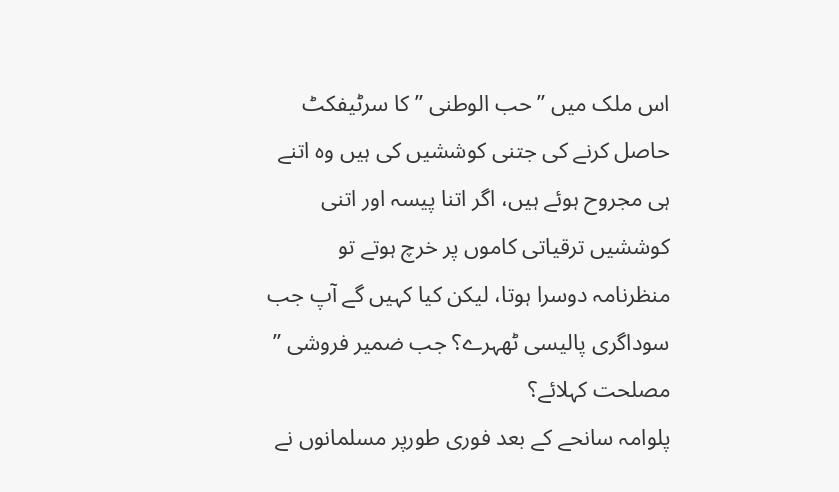اس ملک میں ” حب الوطنی ” کا سرٹیفکٹ حاصل کرنے کی جتنی کوششیں کی ہیں وہ اتنے ہی مجروح ہوئے ہیں، اگر اتنا پیسہ اور اتنی کوششیں ترقیاتی کاموں پر خرچ ہوتے تو منظرنامہ دوسرا ہوتا، لیکن کیا کہیں گے آپ جب سوداگری پالیسی ٹھہرے؟ جب ضمیر فروشی ” مصلحت کہلائے؟
پلوامہ سانحے کے بعد فوری طورپر مسلمانوں نے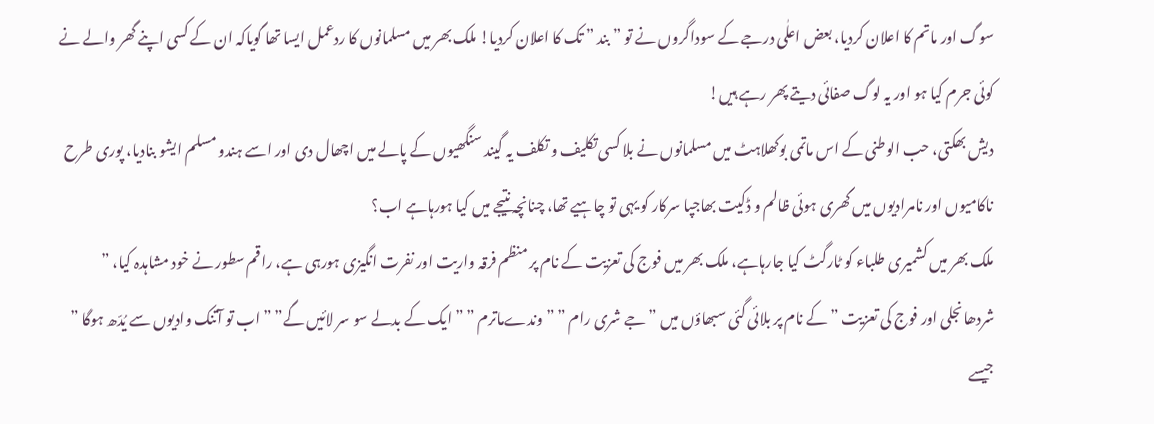سوگ اور ماتم کا اعلان کردیا، بعض اعلٰی درجے کے سوداگروں نے تو ” بند ” تک کا اعلان کردیا! ملک بھر میں مسلمانوں کا ردعمل ایسا تھا گویاکہ ان کے کسی اپنے گھر والے نے کوئی جرم کیا ہو اور یہ لوگ صفائی دیتے پھر رہے ہیں!
دیش بھکتی، حب الوطنی کے اس ماتمی بوکھلاہٹ میں مسلمانوں نے بلا کسی تکلیف و تکلف یہ گیند سنگھیوں کے پالے میں اچھال دی اور اسے ہندو مسلم ایشو بنادیا، پوری طرح ناکامیوں اور نامرادیوں میں گھری ہوئی ظالم و ڈکیت بھاجپا سرکار کو یہی تو چاہیے تھا، چنانچہ نتیجے میں کیا ہورہاہے اب؟
ملک بھر میں کشمیری طلباء کو ٹارگٹ کیا جارہاہے، ملک بھر میں فوج کی تعزیت کے نام پر منظم فرقہ واریت اور نفرت انگیزی ہورہی ہے، راقم سطور نے خود مشاہدہ کیا، ” شردھانجلی اور فوج کی تعزیت ” کے نام پر بلائی گئی سبھاؤں میں ” جے شری رام ” ” وندےماترم ” ” ایک کے بدلے سو سر لائیں گے” ” اب تو آتنک وادیوں سے یُدّھ ہوگا ” جیسے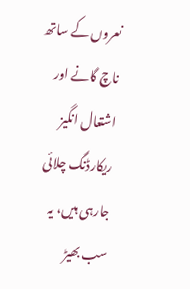نعروں کے ساتھ ناچ گانے اور اشتعال انگیز ریکارڈنگ چلائی جارہی ہیں، یہ سب بھیڑ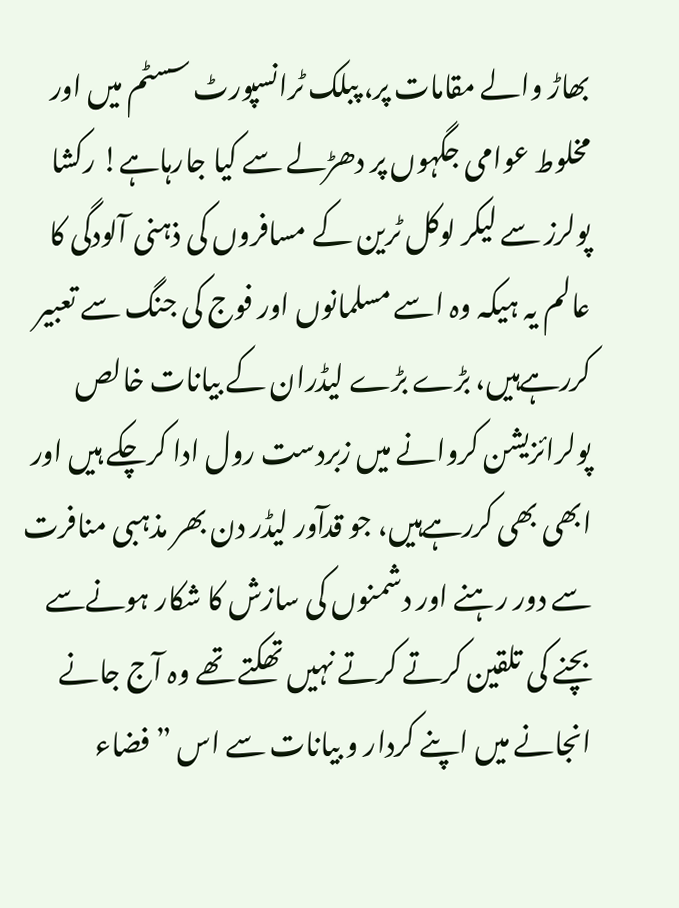بھاڑ والے مقامات پر، پبلک ٹرانسپورٹ سسٹم میں اور مخلوط عوامی جگہوں پر دھڑلے سے کیا جارہاہے! رکشا پولرز سے لیکر لوکل ٹرین کے مسافروں کی ذہنی آلودگی کا عالم یہ ہیکہ وہ اسے مسلمانوں اور فوج کی جنگ سے تعبیر کررہےہیں، بڑے بڑے لیڈران کے بیانات خالص پولرائزیشن کروانے میں زبردست رول ادا کرچکے ہیں اور ابھی بھی کررہےہیں، جو قدآور لیڈر دن بھر مذہبی منافرت سے دور رہنے اور دشمنوں کی سازش کا شکار ہونےسے بچنے کی تلقین کرتے کرتے نہیں تھکتے تھے وہ آج جانے انجانے میں اپنے کردار و بیانات سے اس ” فضاء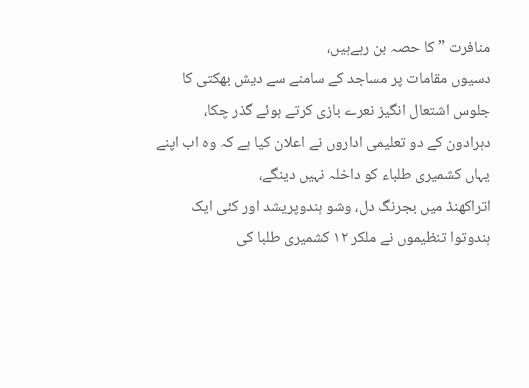منافرت ” کا حصہ بن رہےہیں،
دسیوں مقامات پر مساجد کے سامنے سے دیش بھکتی کا جلوس اشتعال انگیز نعرے بازی کرتے ہوئے گذر چکا،
دہرادون کے دو تعلیمی اداروں نے اعلان کیا ہے کہ وہ اب اپنے یہاں کشمیری طلباء کو داخلہ نہیں دینگے،
اتراکھنڈ میں بجرنگ دل، وشو ہندوپریشد اور کئی ایک ہندوتوا تنظيموں نے ملکر ۱۲ کشمیری طلبا کی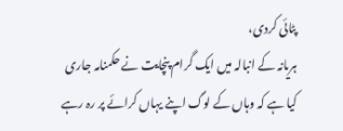پٹائی کردی،
ہریانہ کے انبالہ میں ایک گرام پنچایت نے حکمنامہ جاری کیا ہے کہ وہاں کے لوگ اپنے یہاں کرائے پر رہ رہے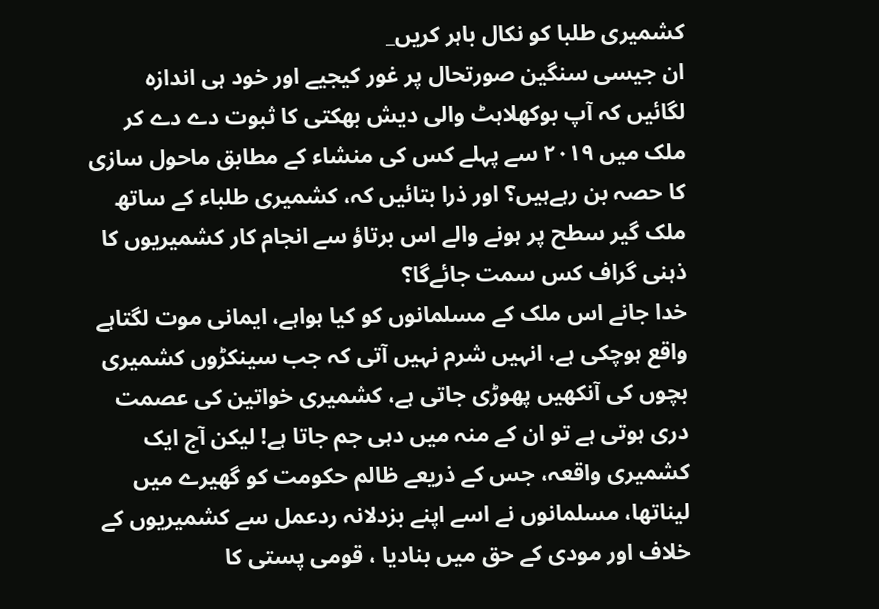کشمیری طلبا کو نکال باہر کریں_
ان جیسی سنگین صورتحال پر غور کیجیے اور خود ہی اندازہ لگائیں کہ آپ بوکھلاہٹ والی دیش بھکتی کا ثبوت دے دے کر ملک میں ۲۰۱۹ سے پہلے کس کی منشاء کے مطابق ماحول سازی کا حصہ بن رہےہیں؟ اور ذرا بتائیں کہ، کشمیری طلباء کے ساتھ ملک گیر سطح پر ہونے والے اس برتاؤ سے انجام کار کشمیریوں کا ذہنی گراف کس سمت جائےگا؟
خدا جانے اس ملک کے مسلمانوں کو کیا ہواہے، ایمانی موت لگتاہے واقع ہوچکی ہے، انہیں شرم نہیں آتی کہ جب سینکڑوں کشمیری بچوں کی آنکھیں پھوڑی جاتی ہے، کشمیری خواتین کی عصمت دری ہوتی ہے تو ان کے منہ میں دہی جم جاتا ہے! لیکن آج ایک کشمیری واقعہ، جس کے ذریعے ظالم حکومت کو گھیرے میں لیناتھا، مسلمانوں نے اسے اپنے بزدلانہ ردعمل سے کشمیریوں کے خلاف اور مودی کے حق میں بنادیا ، قومی پستی کا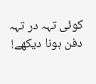کوئی تہہ در تہہ دفن ہونا دیکھے!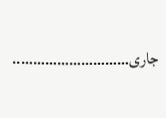جاری………………………..